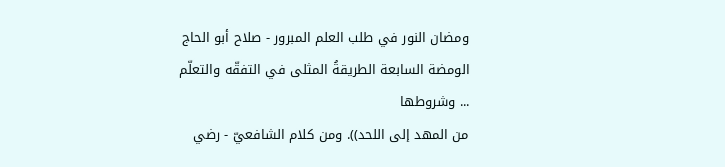ومضان النور في طلب العلم المبرور - صلاح أبو الحاج
الومضة السابعة الطريقةُ المثلى في التفقّه والتعلّم ... وشروطها
من المهد إلى اللحد)). ومن كلام الشافعيّ - رضي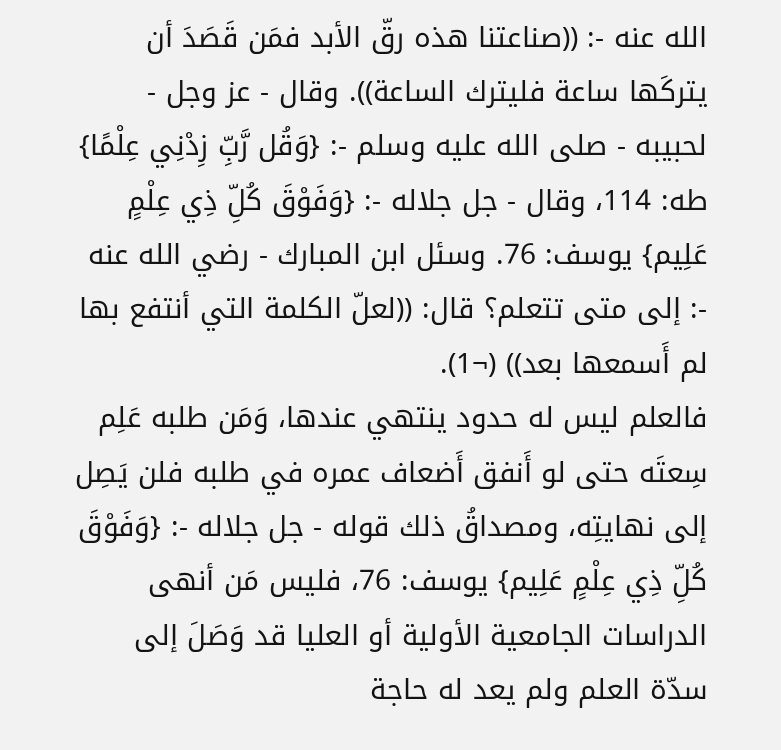الله عنه -: ((صناعتنا هذه رقّ الأبد فمَن قَصَدَ أن يتركَها ساعة فليترك الساعة)). وقال - عز وجل - لحبيبه - صلى الله عليه وسلم -: {وَقُل رَّبِّ زِدْنِي عِلْمًا} طه: 114، وقال - جل جلاله -: {وَفَوْقَ كُلِّ ذِي عِلْمٍ عَلِيم} يوسف: 76. وسئل ابن المبارك - رضي الله عنه -: إلى متى تتعلم؟ قال: ((لعلّ الكلمة التي أنتفع بها لم أَسمعها بعد)) (¬1).
فالعلم ليس له حدود ينتهي عندها، وَمَن طلبه عَلِم سِعتَه حتى لو أَنفق أَضعاف عمره في طلبه فلن يَصِل إلى نهايتِه، ومصداقُ ذلك قوله - جل جلاله -: {وَفَوْقَ كُلِّ ذِي عِلْمٍ عَلِيم} يوسف: 76، فليس مَن أنهى الدراسات الجامعية الأولية أو العليا قد وَصَلَ إلى سدّة العلم ولم يعد له حاجة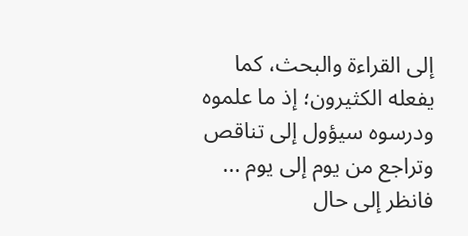إلى القراءة والبحث، كما يفعله الكثيرون؛ إذ ما علموه ودرسوه سيؤول إلى تناقص وتراجع من يوم إلى يوم ... فانظر إلى حال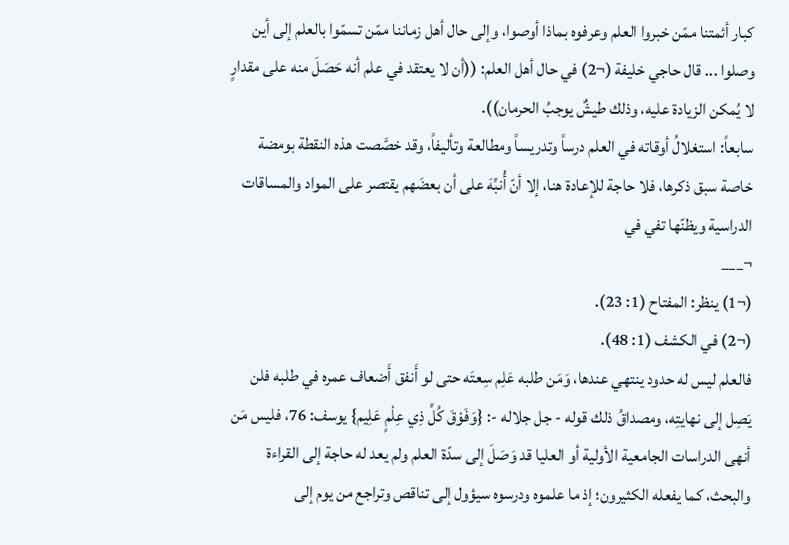كبار أئمتنا ممّن خبروا العلم وعرفوه بماذا أوصوا، وإلى حال أهل زماننا ممّن تسمّوا بالعلم إلى أين وصلوا ... قال حاجي خليفة (¬2) في حال أهل العلم: ((أن لا يعتقد في علم أنه حَصَلَ منه على مقدارٍ لا يُمكن الزيادة عليه، وذلك طيشٌ يوجبُ الحرمان)).
سابعاً: استغلالُ أوقاته في العلم درساً وتدريساً ومطالعة وتأليفاً، وقد خصَّصت هذه النقطة بومضة خاصة سبق ذكرها، فلا حاجة للإعادة هنا، إلا أنّ أُنبِّهَ على أن بعضَهم يقتصر على المواد والمساقات الدراسية ويظنّها تفي في
¬___
(¬1) ينظر: المفتاح (1: 23).
(¬2) في الكشف (1: 48).
فالعلم ليس له حدود ينتهي عندها، وَمَن طلبه عَلِم سِعتَه حتى لو أَنفق أَضعاف عمره في طلبه فلن يَصِل إلى نهايتِه، ومصداقُ ذلك قوله - جل جلاله -: {وَفَوْقَ كُلِّ ذِي عِلْمٍ عَلِيم} يوسف: 76، فليس مَن أنهى الدراسات الجامعية الأولية أو العليا قد وَصَلَ إلى سدّة العلم ولم يعد له حاجة إلى القراءة والبحث، كما يفعله الكثيرون؛ إذ ما علموه ودرسوه سيؤول إلى تناقص وتراجع من يوم إلى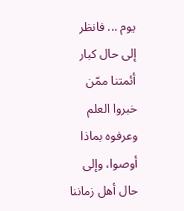يوم ... فانظر إلى حال كبار أئمتنا ممّن خبروا العلم وعرفوه بماذا أوصوا، وإلى حال أهل زماننا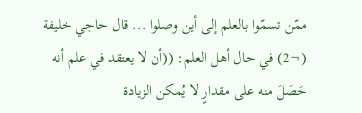ممّن تسمّوا بالعلم إلى أين وصلوا ... قال حاجي خليفة (¬2) في حال أهل العلم: ((أن لا يعتقد في علم أنه حَصَلَ منه على مقدارٍ لا يُمكن الزيادة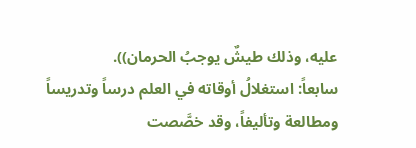عليه، وذلك طيشٌ يوجبُ الحرمان)).
سابعاً: استغلالُ أوقاته في العلم درساً وتدريساً ومطالعة وتأليفاً، وقد خصَّصت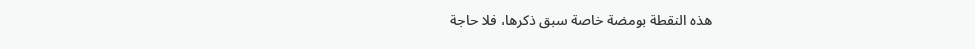هذه النقطة بومضة خاصة سبق ذكرها، فلا حاجة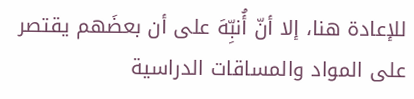للإعادة هنا، إلا أنّ أُنبِّهَ على أن بعضَهم يقتصر على المواد والمساقات الدراسية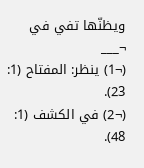ويظنّها تفي في
¬___
(¬1) ينظر: المفتاح (1: 23).
(¬2) في الكشف (1: 48).